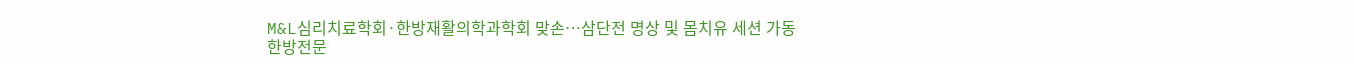M&L심리치료학회·한방재활의학과학회 맞손…삼단전 명상 및 몸치유 세션 가동
한방전문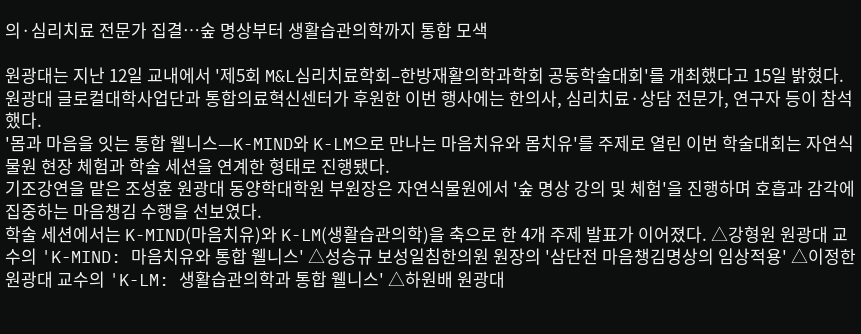의·심리치료 전문가 집결…숲 명상부터 생활습관의학까지 통합 모색

원광대는 지난 12일 교내에서 '제5회 M&L심리치료학회–한방재활의학과학회 공동학술대회'를 개최했다고 15일 밝혔다.
원광대 글로컬대학사업단과 통합의료혁신센터가 후원한 이번 행사에는 한의사, 심리치료·상담 전문가, 연구자 등이 참석했다.
'몸과 마음을 잇는 통합 웰니스—K-MIND와 K-LM으로 만나는 마음치유와 몸치유'를 주제로 열린 이번 학술대회는 자연식물원 현장 체험과 학술 세션을 연계한 형태로 진행됐다.
기조강연을 맡은 조성훈 원광대 동양학대학원 부원장은 자연식물원에서 '숲 명상 강의 및 체험'을 진행하며 호흡과 감각에 집중하는 마음챙김 수행을 선보였다.
학술 세션에서는 K-MIND(마음치유)와 K-LM(생활습관의학)을 축으로 한 4개 주제 발표가 이어졌다. △강형원 원광대 교수의 'K-MIND: 마음치유와 통합 웰니스' △성승규 보성일침한의원 원장의 '삼단전 마음챙김명상의 임상적용' △이정한 원광대 교수의 'K-LM: 생활습관의학과 통합 웰니스' △하원배 원광대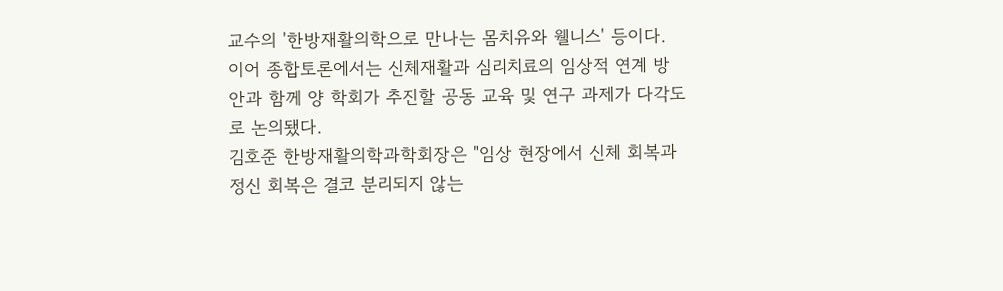교수의 '한방재활의학으로 만나는 몸치유와 웰니스' 등이다.
이어 종합토론에서는 신체재활과 심리치료의 임상적 연계 방안과 함께 양 학회가 추진할 공동 교육 및 연구 과제가 다각도로 논의됐다.
김호준 한방재활의학과학회장은 "임상 현장에서 신체 회복과 정신 회복은 결코 분리되지 않는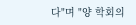다"며 "양 학회의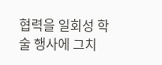협력을 일회성 학술 행사에 그치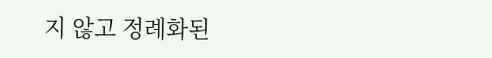지 않고 정례화된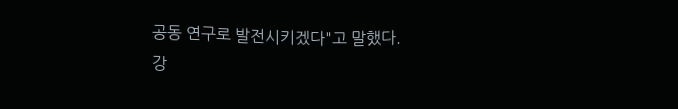공동 연구로 발전시키겠다"고 말했다.
강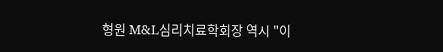형원 M&L심리치료학회장 역시 "이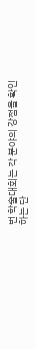번 학술대회는 각 분야의 강점을 확인하는 단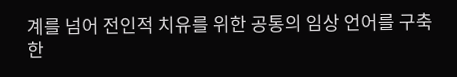계를 넘어 전인적 치유를 위한 공통의 임상 언어를 구축한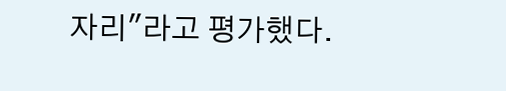자리"라고 평가했다.